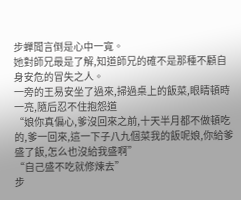步蟬聞言倒是心中一寬。
她對師兄最是了解,知道師兄的確不是那種不顧自身安危的冒失之人。
一旁的王易安坐了過來,掃過桌上的飯菜,眼睛頓時一亮,隨后忍不住抱怨道
“娘你真偏心,爹沒回來之前,十天半月都不做頓吃的,爹一回來,這一下子八九個菜我的飯呢娘,你給爹盛了飯,怎么也沒給我盛啊”
“自己盛不吃就修煉去”
步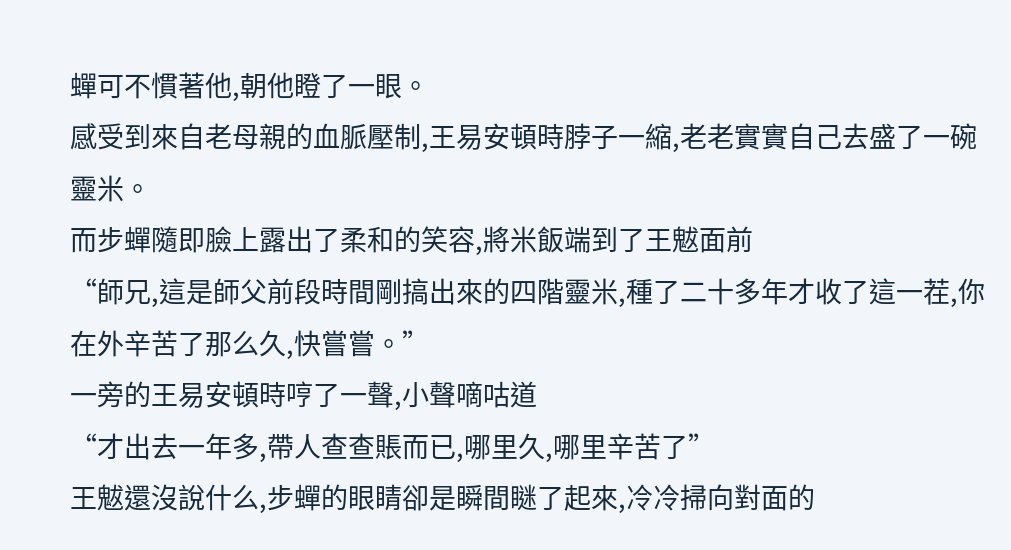蟬可不慣著他,朝他瞪了一眼。
感受到來自老母親的血脈壓制,王易安頓時脖子一縮,老老實實自己去盛了一碗靈米。
而步蟬隨即臉上露出了柔和的笑容,將米飯端到了王魃面前
“師兄,這是師父前段時間剛搞出來的四階靈米,種了二十多年才收了這一茬,你在外辛苦了那么久,快嘗嘗。”
一旁的王易安頓時哼了一聲,小聲嘀咕道
“才出去一年多,帶人查查賬而已,哪里久,哪里辛苦了”
王魃還沒說什么,步蟬的眼睛卻是瞬間瞇了起來,冷冷掃向對面的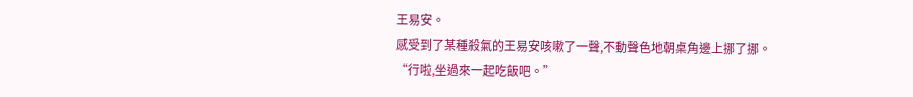王易安。
感受到了某種殺氣的王易安咳嗽了一聲,不動聲色地朝桌角邊上挪了挪。
“行啦,坐過來一起吃飯吧。”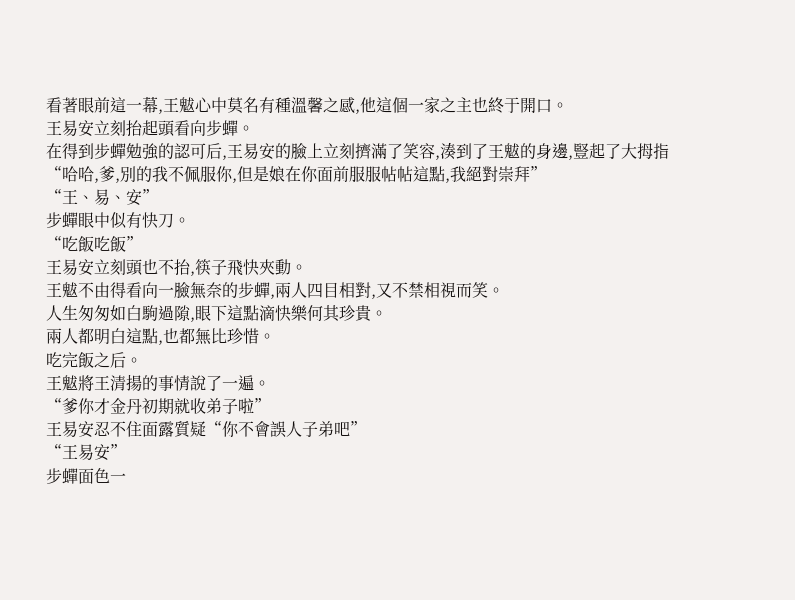看著眼前這一幕,王魃心中莫名有種溫馨之感,他這個一家之主也終于開口。
王易安立刻抬起頭看向步蟬。
在得到步蟬勉強的認可后,王易安的臉上立刻擠滿了笑容,湊到了王魃的身邊,豎起了大拇指
“哈哈,爹,別的我不佩服你,但是娘在你面前服服帖帖這點,我絕對崇拜”
“王、易、安”
步蟬眼中似有快刀。
“吃飯吃飯”
王易安立刻頭也不抬,筷子飛快夾動。
王魃不由得看向一臉無奈的步蟬,兩人四目相對,又不禁相視而笑。
人生匆匆如白駒過隙,眼下這點滴快樂何其珍貴。
兩人都明白這點,也都無比珍惜。
吃完飯之后。
王魃將王清揚的事情說了一遍。
“爹你才金丹初期就收弟子啦”
王易安忍不住面露質疑“你不會誤人子弟吧”
“王易安”
步蟬面色一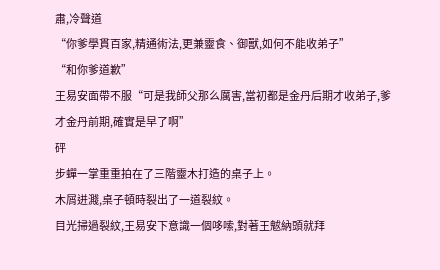肅,冷聲道
“你爹學貫百家,精通術法,更兼靈食、御獸,如何不能收弟子”
“和你爹道歉”
王易安面帶不服“可是我師父那么厲害,當初都是金丹后期才收弟子,爹才金丹前期,確實是早了啊”
砰
步蟬一掌重重拍在了三階靈木打造的桌子上。
木屑迸濺,桌子頓時裂出了一道裂紋。
目光掃過裂紋,王易安下意識一個哆嗦,對著王魃納頭就拜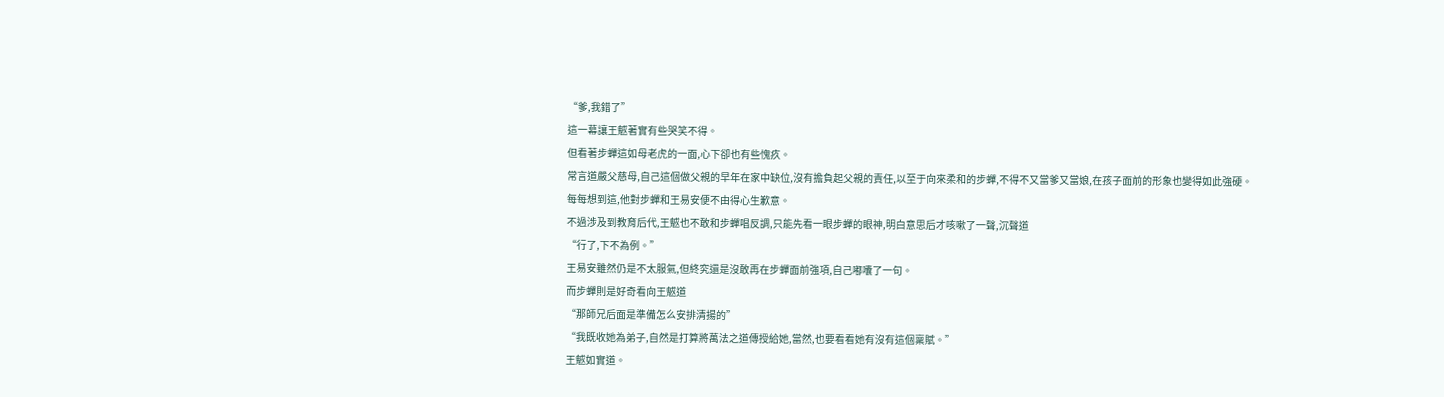“爹,我錯了”
這一幕讓王魃著實有些哭笑不得。
但看著步蟬這如母老虎的一面,心下卻也有些愧疚。
常言道嚴父慈母,自己這個做父親的早年在家中缺位,沒有擔負起父親的責任,以至于向來柔和的步蟬,不得不又當爹又當娘,在孩子面前的形象也變得如此強硬。
每每想到這,他對步蟬和王易安便不由得心生歉意。
不過涉及到教育后代,王魃也不敢和步蟬唱反調,只能先看一眼步蟬的眼神,明白意思后才咳嗽了一聲,沉聲道
“行了,下不為例。”
王易安雖然仍是不太服氣,但終究還是沒敢再在步蟬面前強項,自己嘟囔了一句。
而步蟬則是好奇看向王魃道
“那師兄后面是準備怎么安排清揚的”
“我既收她為弟子,自然是打算將萬法之道傳授給她,當然,也要看看她有沒有這個稟賦。”
王魃如實道。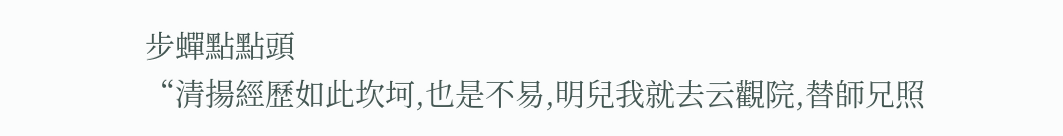步蟬點點頭
“清揚經歷如此坎坷,也是不易,明兒我就去云觀院,替師兄照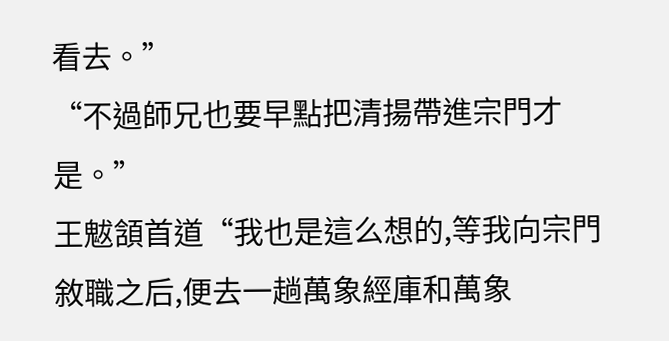看去。”
“不過師兄也要早點把清揚帶進宗門才是。”
王魃頷首道“我也是這么想的,等我向宗門敘職之后,便去一趟萬象經庫和萬象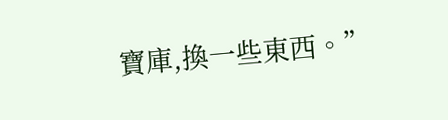寶庫,換一些東西。”